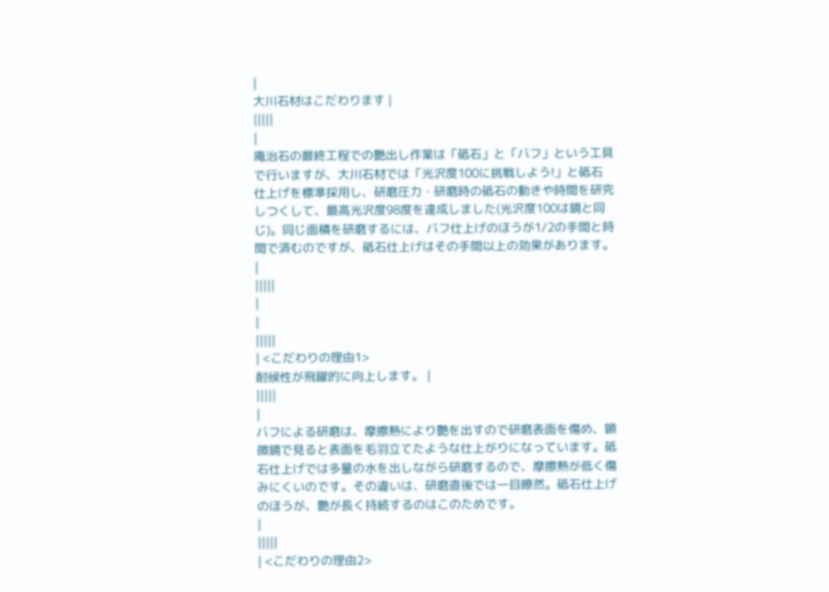|
大川石材はこだわります |
|||||
|
庵治石の最終工程での艶出し作業は「砥石」と「バフ」という工具で行いますが、大川石材では「光沢度100に挑戦しよう!」と砥石仕上げを標準採用し、研磨圧力・研磨時の砥石の動きや時間を研究しつくして、最高光沢度98度を達成しました(光沢度100は鏡と同じ)。同じ面積を研磨するには、バフ仕上げのほうが1/2の手間と時間で済むのですが、砥石仕上げはその手間以上の効果があります。 |
|||||
|
|
|||||
| <こだわりの理由1>
耐候性が飛躍的に向上します。 |
|||||
|
バフによる研磨は、摩擦熱により艶を出すので研磨表面を傷め、顕微鏡で見ると表面を毛羽立てたような仕上がりになっています。砥石仕上げでは多量の水を出しながら研磨するので、摩擦熱が低く傷みにくいのです。その違いは、研磨直後では一目瞭然。砥石仕上げのほうが、艶が長く持続するのはこのためです。
|
|||||
| <こだわりの理由2>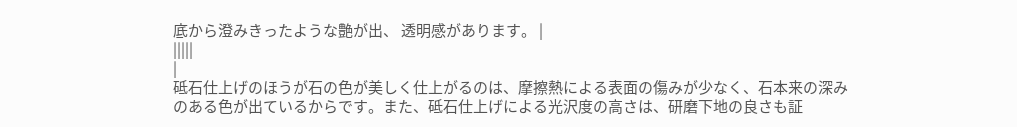底から澄みきったような艶が出、 透明感があります。 |
|||||
|
砥石仕上げのほうが石の色が美しく仕上がるのは、摩擦熱による表面の傷みが少なく、石本来の深みのある色が出ているからです。また、砥石仕上げによる光沢度の高さは、研磨下地の良さも証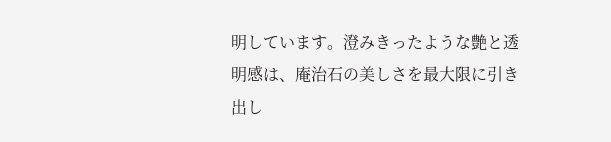明しています。澄みきったような艶と透明感は、庵治石の美しさを最大限に引き出し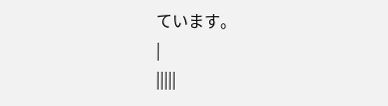ています。
|
|||||